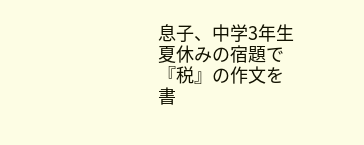息子、中学3年生
夏休みの宿題で
『税』の作文を
書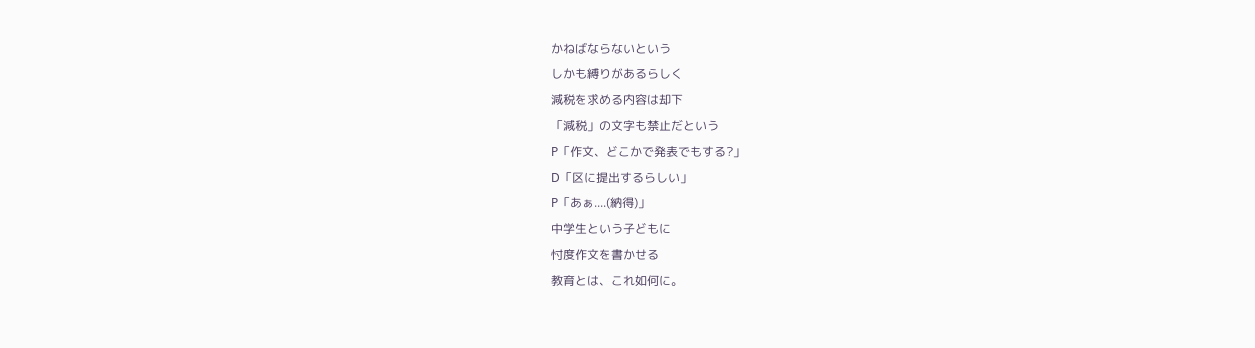かねばならないという
しかも縛りがあるらしく
減税を求める内容は却下
「減税」の文字も禁止だという
P「作文、どこかで発表でもする?」
D「区に提出するらしい」
P「あぁ....(納得)」
中学生という子どもに
忖度作文を書かせる
教育とは、これ如何に。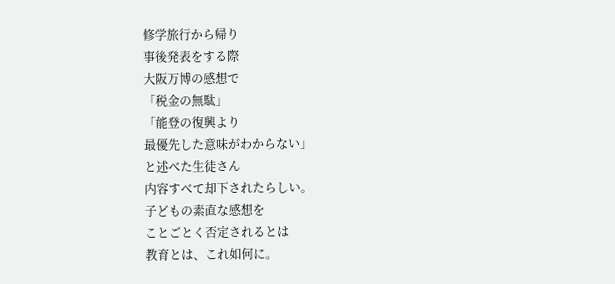修学旅行から帰り
事後発表をする際
大阪万博の感想で
「税金の無駄」
「能登の復興より
最優先した意味がわからない」
と述べた生徒さん
内容すべて却下されたらしい。
子どもの素直な感想を
ことごとく否定されるとは
教育とは、これ如何に。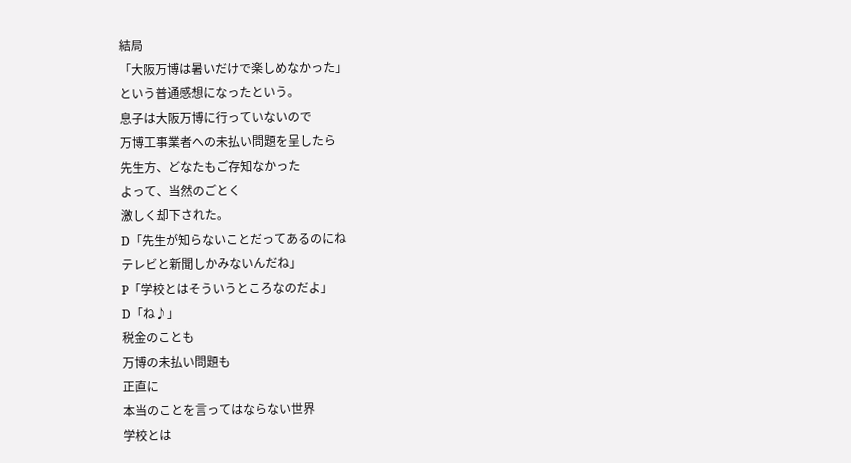結局
「大阪万博は暑いだけで楽しめなかった」
という普通感想になったという。
息子は大阪万博に行っていないので
万博工事業者への未払い問題を呈したら
先生方、どなたもご存知なかった
よって、当然のごとく
激しく却下された。
D「先生が知らないことだってあるのにね
テレビと新聞しかみないんだね」
P「学校とはそういうところなのだよ」
D「ね♪」
税金のことも
万博の未払い問題も
正直に
本当のことを言ってはならない世界
学校とは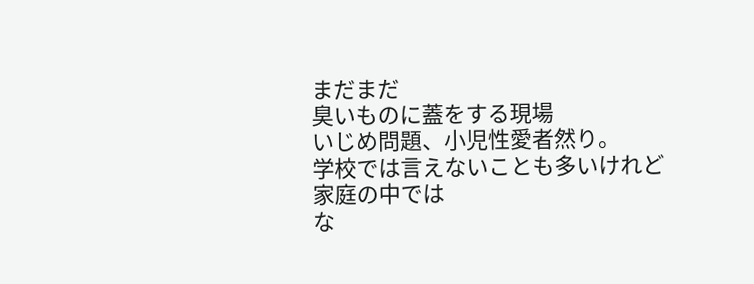まだまだ
臭いものに蓋をする現場
いじめ問題、小児性愛者然り。
学校では言えないことも多いけれど
家庭の中では
な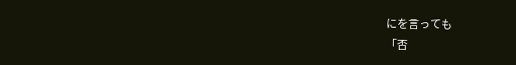にを言っても
「否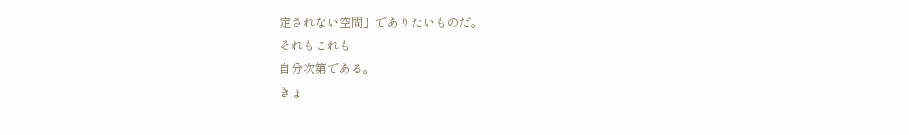定されない空間」でありたいものだ。
それもこれも
自分次第である。
きょ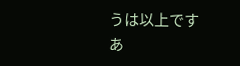うは以上です
あ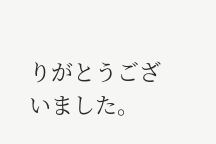りがとうございました。